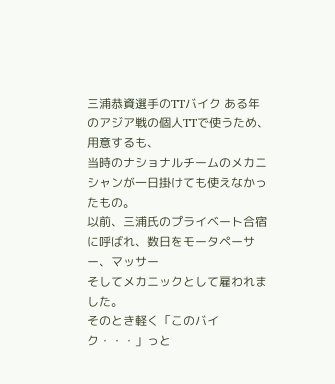三浦恭資選手のTTバイク ある年のアジア戦の個人TTで使うため、用意するも、
当時のナショナルチームのメカニシャンが一日掛けても使えなかったもの。
以前、三浦氏のプライベート合宿に呼ばれ、数日をモータペーサー、マッサー
そしてメカニックとして雇われました。
そのとき軽く「このバイク・・・」っと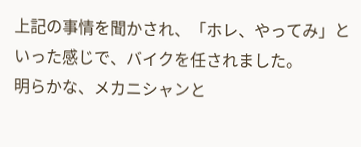上記の事情を聞かされ、「ホレ、やってみ」と
いった感じで、バイクを任されました。
明らかな、メカニシャンと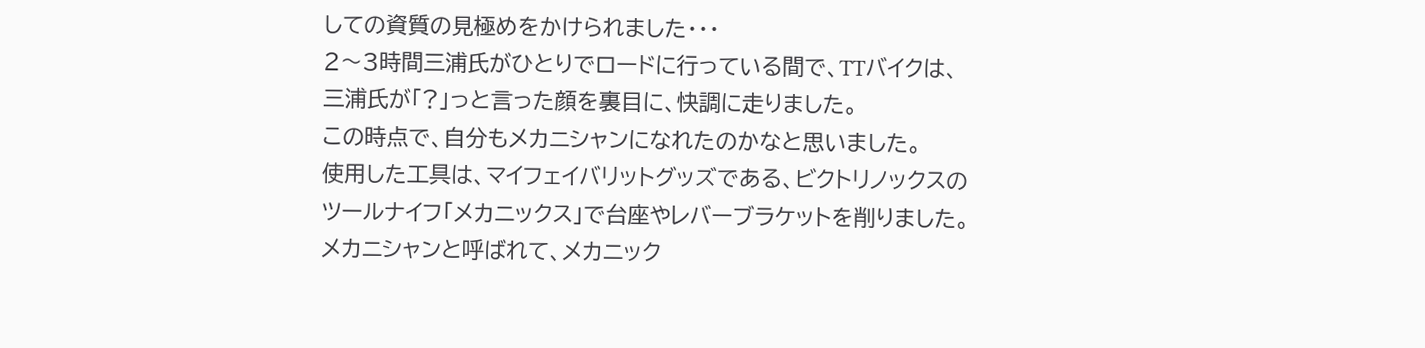しての資質の見極めをかけられました・・・
2〜3時間三浦氏がひとりでロードに行っている間で、TTバイクは、
三浦氏が「?」っと言った顔を裏目に、快調に走りました。
この時点で、自分もメカニシャンになれたのかなと思いました。
使用した工具は、マイフェイバリットグッズである、ビクトリノックスの
ツールナイフ「メカニックス」で台座やレバーブラケットを削りました。
メカニシャンと呼ばれて、メカニック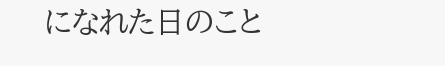になれた日のこと